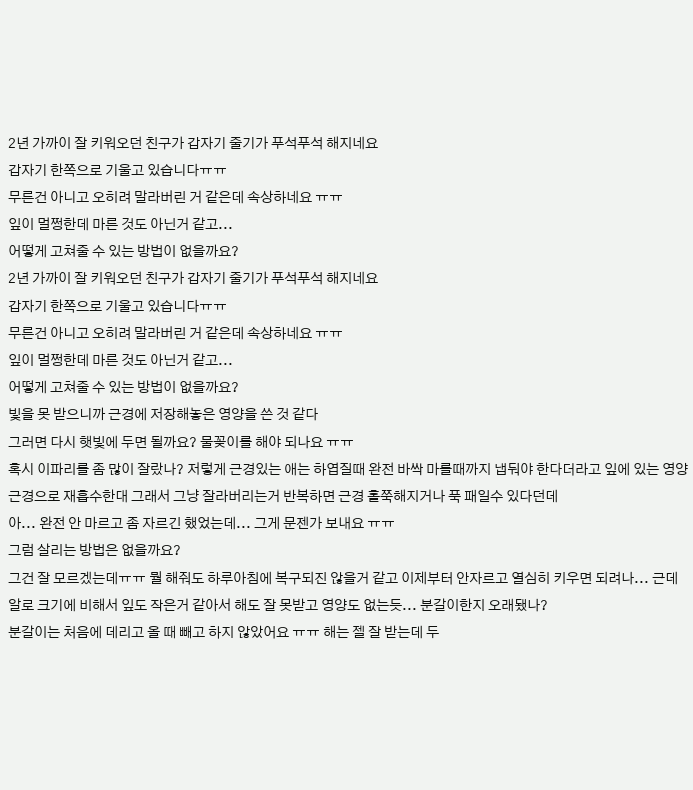2년 가까이 잘 키워오던 친구가 갑자기 줄기가 푸석푸석 해지네요
갑자기 한쪽으로 기울고 있습니다ㅠㅠ
무른건 아니고 오히려 말라버린 거 같은데 속상하네요 ㅠㅠ
잎이 멀쩡한데 마른 것도 아닌거 같고...
어떻게 고쳐줄 수 있는 방법이 없을까요?
2년 가까이 잘 키워오던 친구가 갑자기 줄기가 푸석푸석 해지네요
갑자기 한쪽으로 기울고 있습니다ㅠㅠ
무른건 아니고 오히려 말라버린 거 같은데 속상하네요 ㅠㅠ
잎이 멀쩡한데 마른 것도 아닌거 같고...
어떻게 고쳐줄 수 있는 방법이 없을까요?
빛을 못 받으니까 근경에 저장해놓은 영양을 쓴 것 같다
그러면 다시 햇빛에 두면 될까요? 물꽂이를 해야 되나요 ㅠㅠ
혹시 이파리를 좀 많이 잘랐나? 저렇게 근경있는 애는 하엽질때 완전 바싹 마를때까지 냅둬야 한다더라고 잎에 있는 영양 근경으로 재흡수한대 그래서 그냥 잘라버리는거 반복하면 근경 홀쭉해지거나 푹 패일수 있다던데
아... 완전 안 마르고 좀 자르긴 했었는데... 그게 문젠가 보내요 ㅠㅠ
그럼 살리는 방법은 없을까요?
그건 잘 모르겠는데ㅠㅠ 뭘 해줘도 하루아침에 복구되진 않을거 같고 이제부터 안자르고 열심히 키우면 되려나... 근데 알로 크기에 비해서 잎도 작은거 같아서 해도 잘 못받고 영양도 없는듯... 분갈이한지 오래됐나?
분갈이는 처음에 데리고 올 때 빼고 하지 않았어요 ㅠㅠ 해는 젤 잘 받는데 두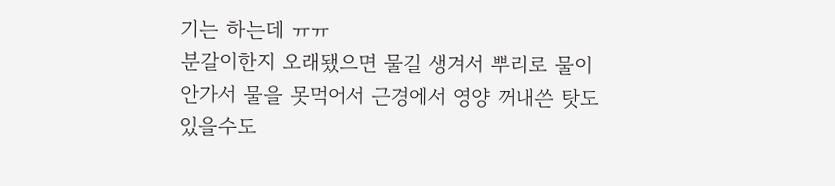기는 하는데 ㅠㅠ
분갈이한지 오래됐으면 물길 생겨서 뿌리로 물이 안가서 물을 못먹어서 근경에서 영양 꺼내쓴 탓도 있을수도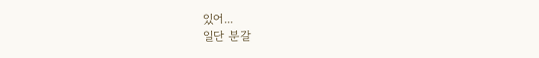있어...
일단 분갈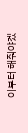이부터 해줘야겠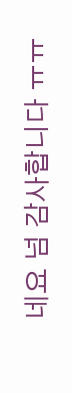네요 넘 감사합니다 ㅠㅠ